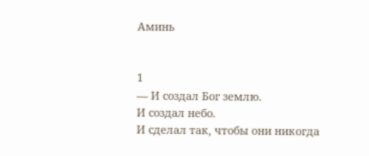Аминь


1
— И создал Бог землю.
И создал небо.
И сделал так, чтобы они никогда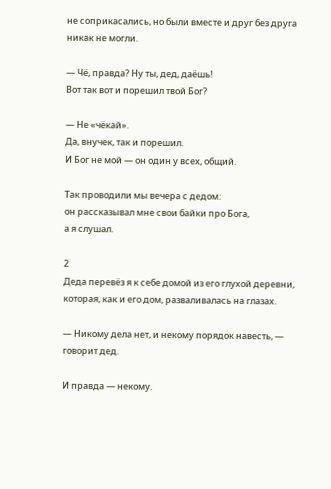не соприкасались, но были вместе и друг без друга никак не могли.

— Чё, правда? Ну ты, дед, даёшь!
Вот так вот и порешил твой Бог?

— Не «чёкай».
Да, внучек, так и порешил.
И Бог не мой — он один у всех, общий.

Так проводили мы вечера с дедом:
он рассказывал мне свои байки про Бога,
а я слушал.

2
Деда перевёз я к себе домой из его глухой деревни,
которая, как и его дом, разваливалась на глазах.

— Никому дела нет, и некому порядок навесть, — говорит дед.

И правда — некому.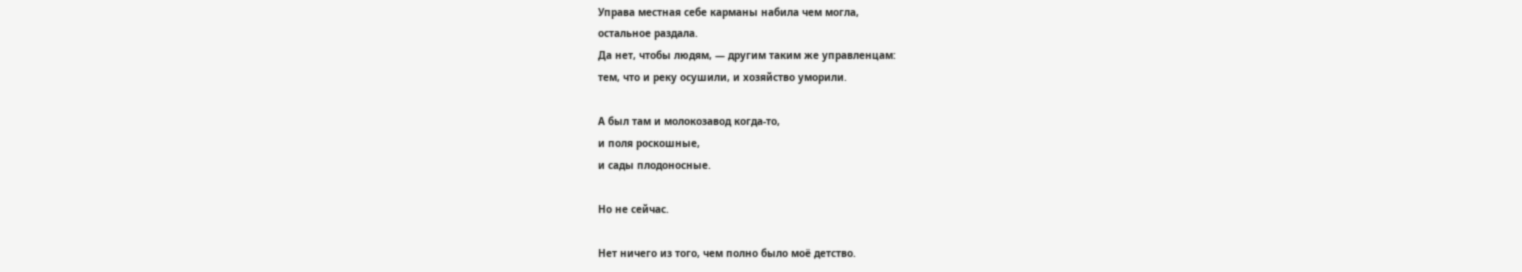Управа местная себе карманы набила чем могла,
остальное раздала.
Да нет, чтобы людям, — другим таким же управленцам:
тем, что и реку осушили, и хозяйство уморили.

А был там и молокозавод когда-то,
и поля роскошные,
и сады плодоносные.

Но не сейчас.

Нет ничего из того, чем полно было моё детство.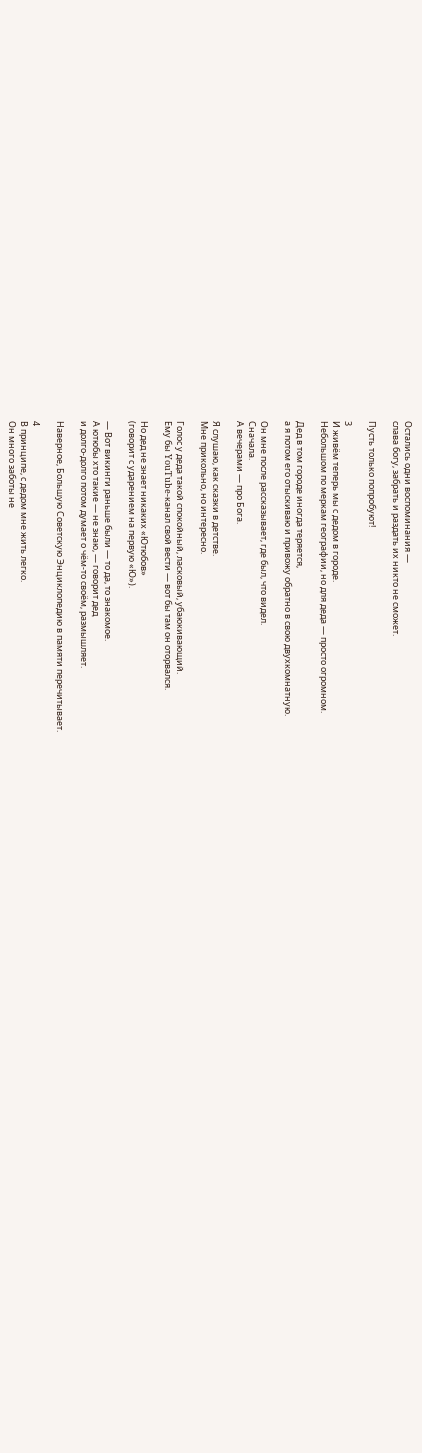Остались одни воспоминания —
слава богу, забрать и раздать их никто не сможет.

Пусть только попробуют!

3
И живём теперь мы с дедом в городе.
Небольшом по меркам географии, но для деда — просто огромном.

Дед в том городе иногда теряется,
а я потом его отыскиваю и привожу обратно в свою двухкомнатную.

Он мне после рассказывает, где был, что видел.
Сначала.
А вечерами — про Бога.

Я слушаю, как сказки в детстве.
Мне прикольно, но интересно.

Голос у деда такой спокойный, ласковый, убаюкивающий.
Ему бы YouTube-канал свой вести — вот бы там он оторвался.

Но дед не знает никаких «Ютюбов»
(говорит с ударением на первую «Ю»).

— Вот викинги раньше были — то да, то знакомое.
А ютюбы хто такие — не знаю, — говорит дед
и долго-долго потом думает о чём-то своём, размышляет.

Наверное, Большую Советскую Энциклопедию в памяти перечитывает.

4
В принципе, с дедом мне жить легко.
Он много заботы не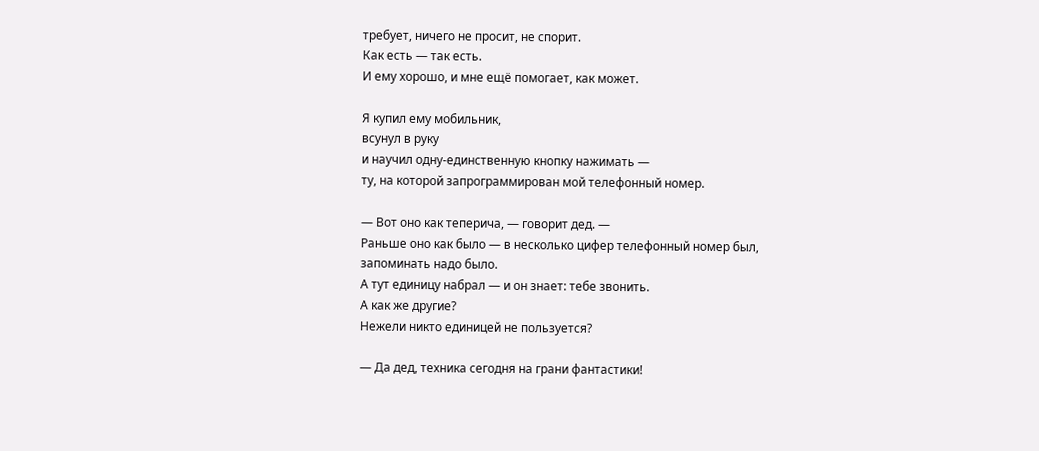требует, ничего не просит, не спорит.
Как есть — так есть.
И ему хорошо, и мне ещё помогает, как может.

Я купил ему мобильник,
всунул в руку
и научил одну-единственную кнопку нажимать —
ту, на которой запрограммирован мой телефонный номер.

— Вот оно как теперича, — говорит дед. —
Раньше оно как было — в несколько цифер телефонный номер был,
запоминать надо было.
А тут единицу набрал — и он знает: тебе звонить.
А как же другие?
Нежели никто единицей не пользуется?

— Да дед, техника сегодня на грани фантастики!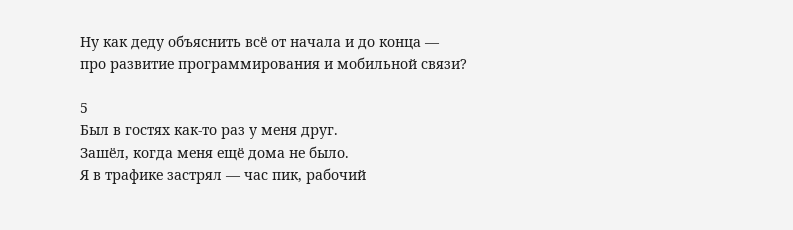Ну как деду объяснить всё от начала и до конца —
про развитие программирования и мобильной связи?

5
Был в гостях как-то раз у меня друг.
Зашёл, когда меня ещё дома не было.
Я в трафике застрял — час пик, рабочий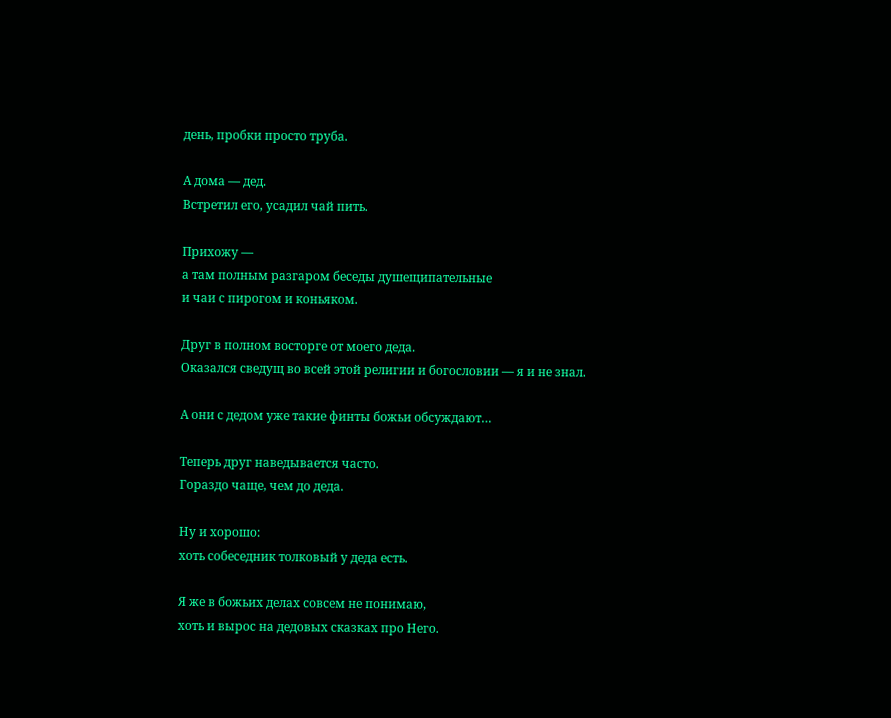день, пробки просто труба.

А дома — дед.
Встретил его, усадил чай пить.

Прихожу —
а там полным разгаром беседы душещипательные
и чаи с пирогом и коньяком.

Друг в полном восторге от моего деда.
Оказался сведущ во всей этой религии и богословии — я и не знал.

А они с дедом уже такие финты божьи обсуждают…

Теперь друг наведывается часто.
Гораздо чаще, чем до деда.

Ну и хорошо:
хоть собеседник толковый у деда есть.

Я же в божьих делах совсем не понимаю,
хоть и вырос на дедовых сказках про Него.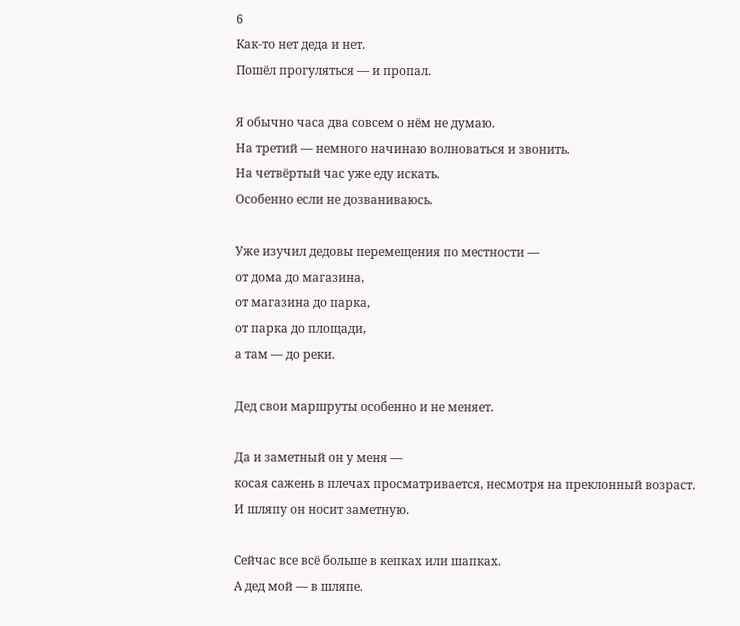6
Как-то нет деда и нет.
Пошёл прогуляться — и пропал.

Я обычно часа два совсем о нём не думаю.
На третий — немного начинаю волноваться и звонить.
На четвёртый час уже еду искать.
Особенно если не дозваниваюсь.

Уже изучил дедовы перемещения по местности —
от дома до магазина,
от магазина до парка,
от парка до площади,
а там — до реки.

Дед свои маршруты особенно и не меняет.

Да и заметный он у меня —
косая сажень в плечах просматривается, несмотря на преклонный возраст.
И шляпу он носит заметную.

Сейчас все всё больше в кепках или шапках.
А дед мой — в шляпе.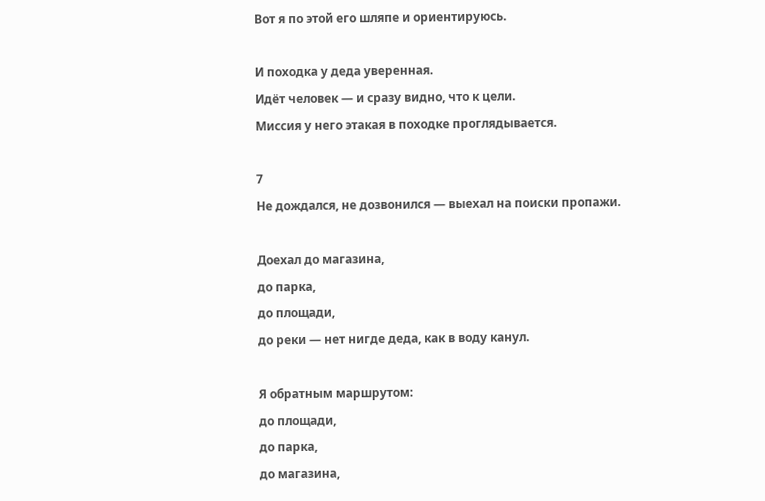Вот я по этой его шляпе и ориентируюсь.

И походка у деда уверенная.
Идёт человек — и сразу видно, что к цели.
Миссия у него этакая в походке проглядывается.

7
Не дождался, не дозвонился — выехал на поиски пропажи.

Доехал до магазина,
до парка,
до площади,
до реки — нет нигде деда, как в воду канул.

Я обратным маршрутом:
до площади,
до парка,
до магазина,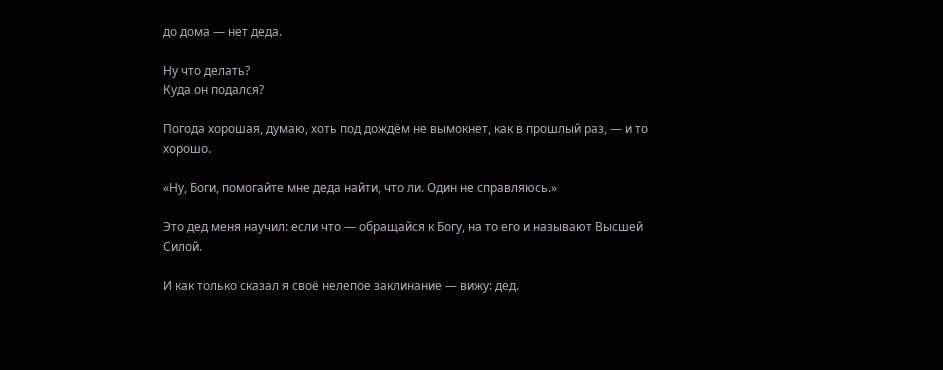до дома — нет деда.

Ну что делать?
Куда он подался?

Погода хорошая, думаю, хоть под дождём не вымокнет, как в прошлый раз, — и то хорошо.

«Ну, Боги, помогайте мне деда найти, что ли. Один не справляюсь.»

Это дед меня научил: если что — обращайся к Богу, на то его и называют Высшей Силой.

И как только сказал я своё нелепое заклинание — вижу: дед.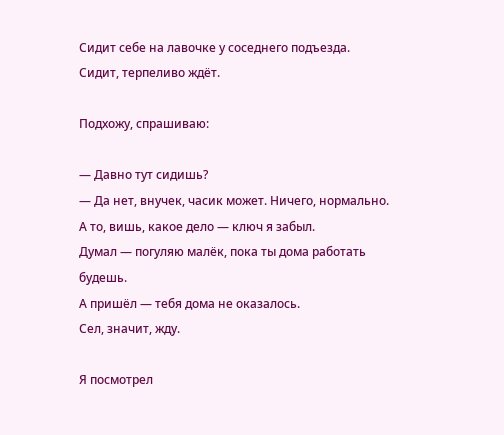Сидит себе на лавочке у соседнего подъезда.
Сидит, терпеливо ждёт.

Подхожу, спрашиваю:

— Давно тут сидишь?
— Да нет, внучек, часик может. Ничего, нормально.
А то, вишь, какое дело — ключ я забыл.
Думал — погуляю малёк, пока ты дома работать будешь.
А пришёл — тебя дома не оказалось.
Сел, значит, жду.

Я посмотрел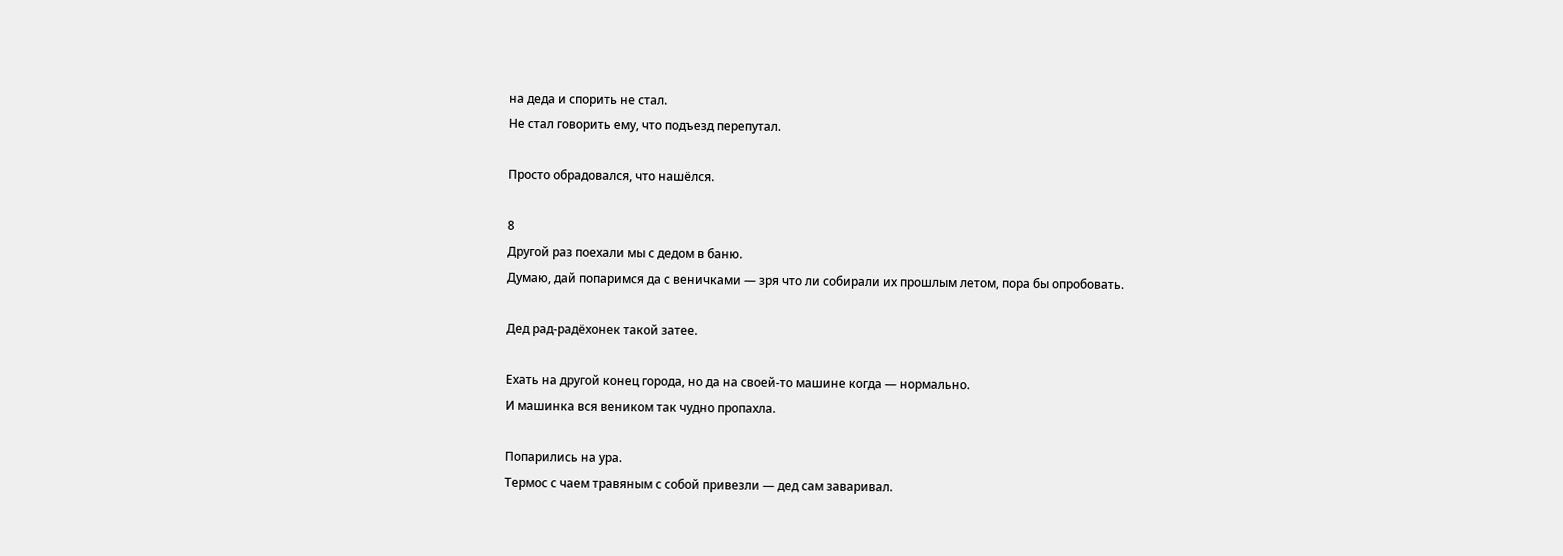на деда и спорить не стал.
Не стал говорить ему, что подъезд перепутал.

Просто обрадовался, что нашёлся.

8
Другой раз поехали мы с дедом в баню.
Думаю, дай попаримся да с веничками — зря что ли собирали их прошлым летом, пора бы опробовать.

Дед рад-радёхонек такой затее.

Ехать на другой конец города, но да на своей-то машине когда — нормально.
И машинка вся веником так чудно пропахла.

Попарились на ура.
Термос с чаем травяным с собой привезли — дед сам заваривал.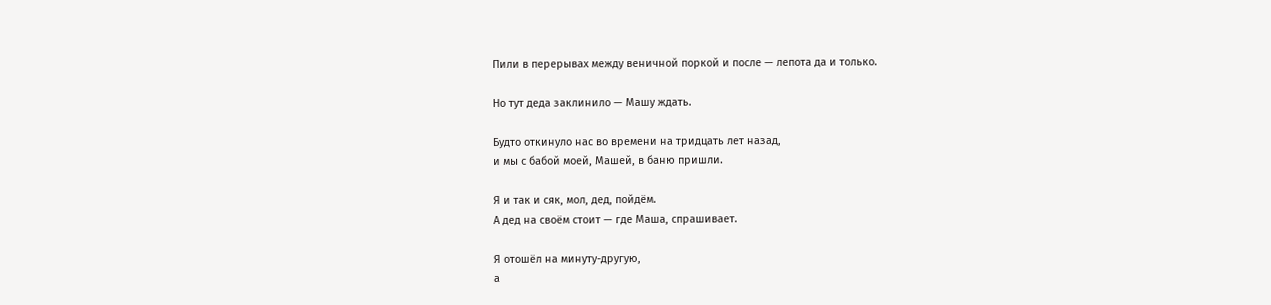Пили в перерывах между веничной поркой и после — лепота да и только.

Но тут деда заклинило — Машу ждать.

Будто откинуло нас во времени на тридцать лет назад,
и мы с бабой моей, Машей, в баню пришли.

Я и так и сяк, мол, дед, пойдём.
А дед на своём стоит — где Маша, спрашивает.

Я отошёл на минуту-другую,
а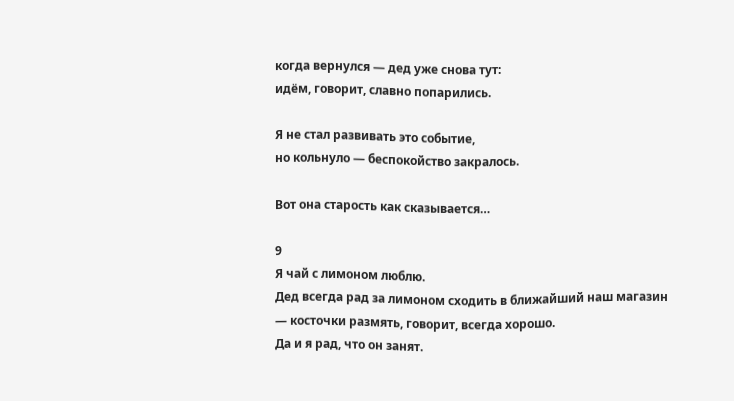когда вернулся — дед уже снова тут:
идём, говорит, славно попарились.

Я не стал развивать это событие,
но кольнуло — беспокойство закралось.

Вот она старость как сказывается…

9
Я чай с лимоном люблю.
Дед всегда рад за лимоном сходить в ближайший наш магазин — косточки размять, говорит, всегда хорошо.
Да и я рад, что он занят.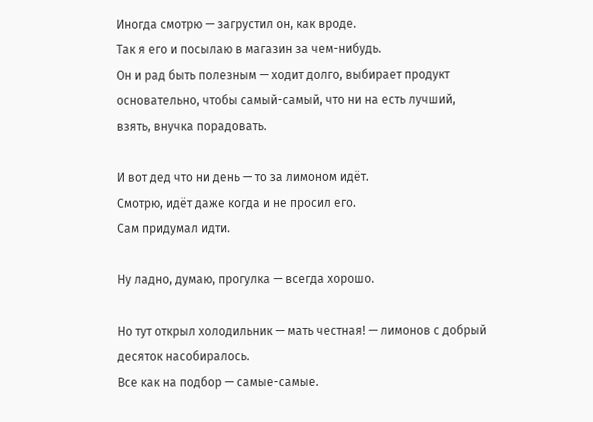Иногда смотрю — загрустил он, как вроде.
Так я его и посылаю в магазин за чем-нибудь.
Он и рад быть полезным — ходит долго, выбирает продукт основательно, чтобы самый-самый, что ни на есть лучший, взять, внучка порадовать.

И вот дед что ни день — то за лимоном идёт.
Смотрю, идёт даже когда и не просил его.
Сам придумал идти.

Ну ладно, думаю, прогулка — всегда хорошо.

Но тут открыл холодильник — мать честная! — лимонов с добрый десяток насобиралось.
Все как на подбор — самые-самые.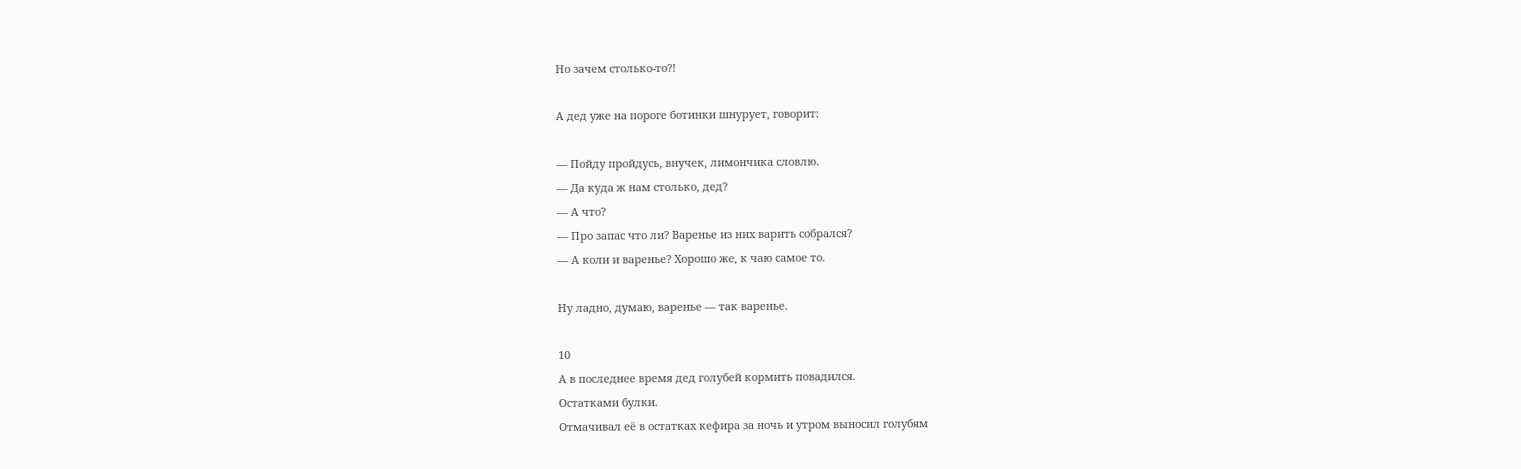Но зачем столько-то?!

А дед уже на пороге ботинки шнурует, говорит:

— Пойду пройдусь, внучек, лимончика словлю.
— Да куда ж нам столько, дед?
— А что?
— Про запас что ли? Варенье из них варить собрался?
— А коли и варенье? Хорошо же, к чаю самое то.

Ну ладно, думаю, варенье — так варенье.

10
А в последнее время дед голубей кормить повадился.
Остатками булки.
Отмачивал её в остатках кефира за ночь и утром выносил голубям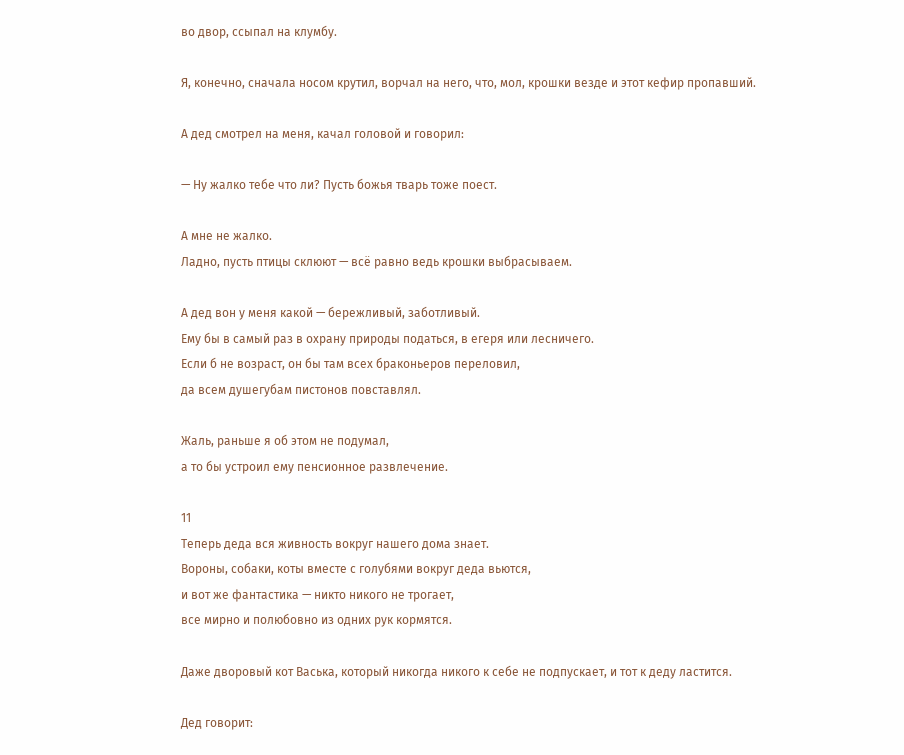во двор, ссыпал на клумбу.

Я, конечно, сначала носом крутил, ворчал на него, что, мол, крошки везде и этот кефир пропавший.

А дед смотрел на меня, качал головой и говорил:

— Ну жалко тебе что ли? Пусть божья тварь тоже поест.

А мне не жалко.
Ладно, пусть птицы склюют — всё равно ведь крошки выбрасываем.

А дед вон у меня какой — бережливый, заботливый.
Ему бы в самый раз в охрану природы податься, в егеря или лесничего.
Если б не возраст, он бы там всех браконьеров переловил,
да всем душегубам пистонов повставлял.

Жаль, раньше я об этом не подумал,
а то бы устроил ему пенсионное развлечение.

11
Теперь деда вся живность вокруг нашего дома знает.
Вороны, собаки, коты вместе с голубями вокруг деда вьются,
и вот же фантастика — никто никого не трогает,
все мирно и полюбовно из одних рук кормятся.

Даже дворовый кот Васька, который никогда никого к себе не подпускает, и тот к деду ластится.

Дед говорит: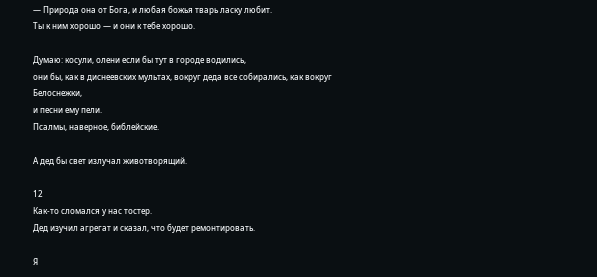— Природа она от Бога, и любая божья тварь ласку любит.
Ты к ним хорошо — и они к тебе хорошо.

Думаю: косули, олени если бы тут в городе водились,
они бы, как в диснеевских мультах, вокруг деда все собирались, как вокруг Белоснежки,
и песни ему пели.
Псалмы, наверное, библейские.

А дед бы свет излучал животворящий.

12
Как-то сломался у нас тостер.
Дед изучил агрегат и сказал, что будет ремонтировать.

Я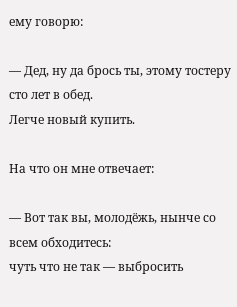ему говорю:

— Дед, ну да брось ты, этому тостеру сто лет в обед.
Легче новый купить.

На что он мне отвечает:

— Вот так вы, молодёжь, нынче со всем обходитесь:
чуть что не так — выбросить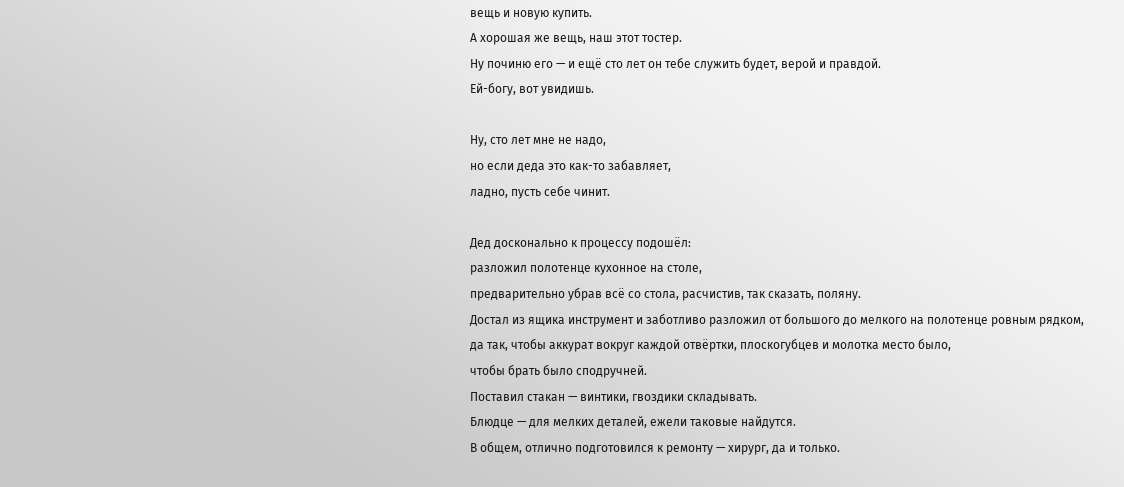вещь и новую купить.
А хорошая же вещь, наш этот тостер.
Ну починю его — и ещё сто лет он тебе служить будет, верой и правдой.
Ей-богу, вот увидишь.

Ну, сто лет мне не надо,
но если деда это как-то забавляет,
ладно, пусть себе чинит.

Дед досконально к процессу подошёл:
разложил полотенце кухонное на столе,
предварительно убрав всё со стола, расчистив, так сказать, поляну.
Достал из ящика инструмент и заботливо разложил от большого до мелкого на полотенце ровным рядком,
да так, чтобы аккурат вокруг каждой отвёртки, плоскогубцев и молотка место было,
чтобы брать было сподручней.
Поставил стакан — винтики, гвоздики складывать.
Блюдце — для мелких деталей, ежели таковые найдутся.
В общем, отлично подготовился к ремонту — хирург, да и только.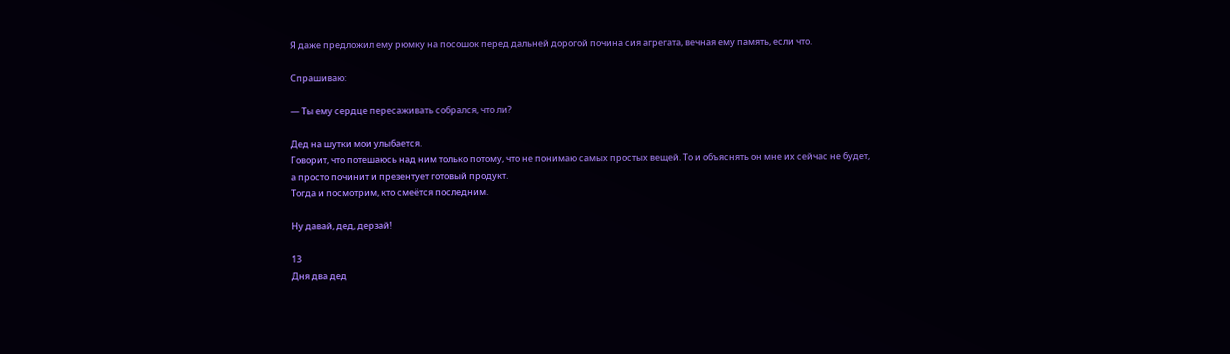Я даже предложил ему рюмку на посошок перед дальней дорогой почина сия агрегата, вечная ему память, если что.

Спрашиваю:

— Ты ему сердце пересаживать собрался, что ли?

Дед на шутки мои улыбается.
Говорит, что потешаюсь над ним только потому, что не понимаю самых простых вещей. То и объяснять он мне их сейчас не будет,
а просто починит и презентует готовый продукт.
Тогда и посмотрим, кто смеётся последним.

Ну давай, дед, дерзай!

13
Дня два дед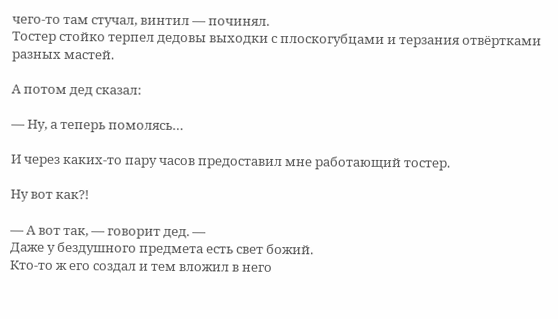чего-то там стучал, винтил — починял.
Тостер стойко терпел дедовы выходки с плоскогубцами и терзания отвёртками разных мастей.

А потом дед сказал:

— Ну, а теперь помолясь…

И через каких-то пару часов предоставил мне работающий тостер.

Ну вот как?!

— А вот так, — говорит дед. —
Даже у бездушного предмета есть свет божий.
Кто-то ж его создал и тем вложил в него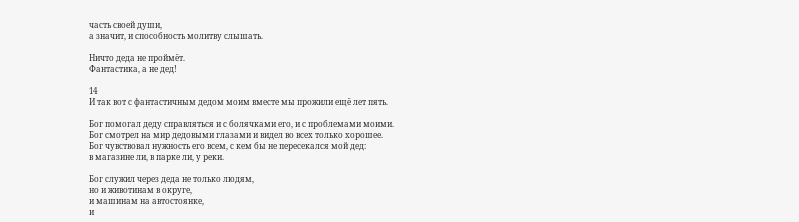часть своей души,
а значит, и способность молитву слышать.

Ничто деда не проймёт.
Фантастика, а не дед!

14
И так вот с фантастичным дедом моим вместе мы прожили ещё лет пять.

Бог помогал деду справляться и с болячками его, и с проблемами моими.
Бог смотрел на мир дедовыми глазами и видел во всех только хорошее.
Бог чувствовал нужность его всем, с кем бы не пересекался мой дед:
в магазине ли, в парке ли, у реки.

Бог служил через деда не только людям,
но и животинам в округе,
и машинам на автостоянке,
и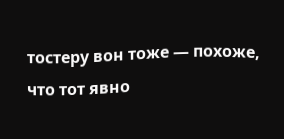тостеру вон тоже — похоже, что тот явно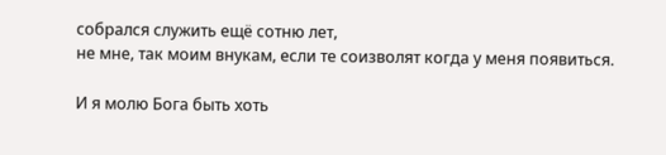собрался служить ещё сотню лет,
не мне, так моим внукам, если те соизволят когда у меня появиться.

И я молю Бога быть хоть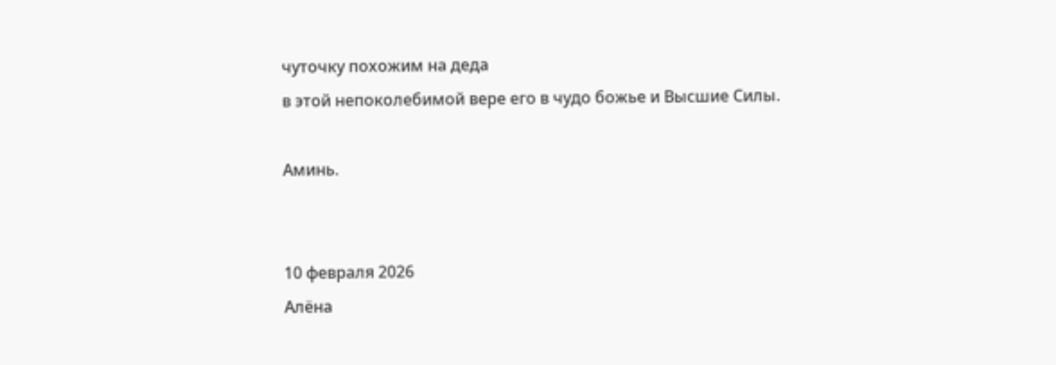чуточку похожим на деда
в этой непоколебимой вере его в чудо божье и Высшие Силы.

Аминь.


10 февраля 2026
Алёна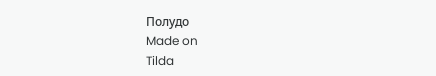Полудо
Made on
Tilda